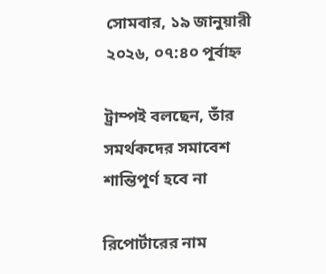সোমবার, ১৯ জানুয়ারী ২০২৬, ০৭:৪০ পূর্বাহ্ন

ট্রাম্পই বলছেন, তাঁর সমর্থকদের সমাবেশ শান্তিপূর্ণ হবে না

রিপোর্টারের নাম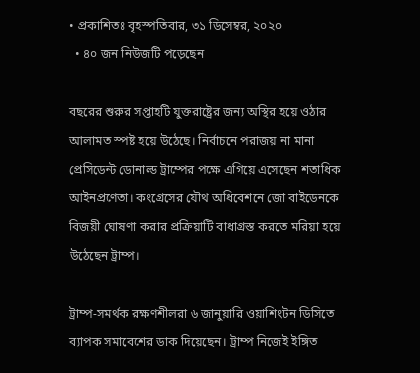• প্রকাশিতঃ বৃহস্পতিবার, ৩১ ডিসেম্বর, ২০২০
  • ৪০ জন নিউজটি পড়েছেন

বছরের শুরুর সপ্তাহটি যুক্তরাষ্ট্রের জন্য অস্থির হয়ে ওঠার আলামত স্পষ্ট হয়ে উঠেছে। নির্বাচনে পরাজয় না মানা প্রেসিডেন্ট ডোনাল্ড ট্রাম্পের পক্ষে এগিয়ে এসেছেন শতাধিক আইনপ্রণেতা। কংগ্রেসের যৌথ অধিবেশনে জো বাইডেনকে বিজয়ী ঘোষণা করার প্রক্রিয়াটি বাধাগ্রস্ত করতে মরিয়া হয়ে উঠেছেন ট্রাম্প।

ট্রাম্প-সমর্থক রক্ষণশীলরা ৬ জানুয়ারি ওয়াশিংটন ডিসিতে ব্যাপক সমাবেশের ডাক দিয়েছেন। ট্রাম্প নিজেই ইঙ্গিত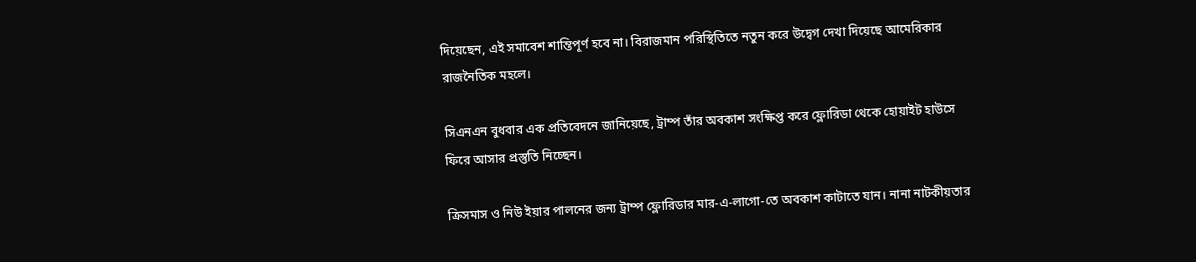দিয়েছেন, এই সমাবেশ শান্তিপূর্ণ হবে না। বিরাজমান পরিস্থিতিতে নতুন করে উদ্বেগ দেখা দিয়েছে আমেরিকার রাজনৈতিক মহলে।

সিএনএন বুধবার এক প্রতিবেদনে জানিয়েছে, ট্রাম্প তাঁর অবকাশ সংক্ষিপ্ত করে ফ্লোরিডা থেকে হোয়াইট হাউসে ফিরে আসার প্রস্তুতি নিচ্ছেন।

ক্রিসমাস ও নিউ ইয়ার পালনের জন্য ট্রাম্প ফ্লোরিডার মার-এ-লাগো-তে অবকাশ কাটাতে যান। নানা নাটকীয়তার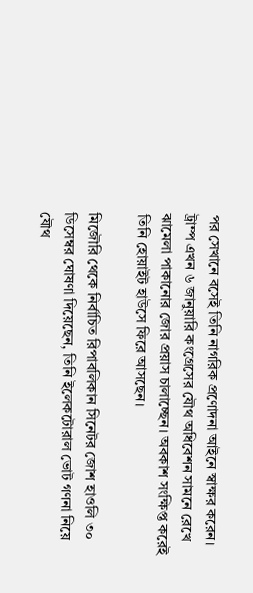পর সেখানে বসেই তিনি নাগরিক প্রণোদনা আইনে স্বাক্ষর করেন। ট্রাম্প এখন ৬ জানুয়ারি কংগ্রেসের যৌথ অধিবেশন সামনে রেখে ঝামেলা পাকানোর জোর প্রয়াস চালাচ্ছেন। অবকাশ সংক্ষিপ্ত করেই তিনি হোয়াইট হাউসে ফিরে আসছেন।

মিজৌরি থেকে নির্বাচিত রিপাবলিকান সিনেটর জোশ হাওলি ৩০ ডিসেম্বর ঘোষণা দিয়েছেন, তিনি ইলেকটোরাল ভোট গণনা নিয়ে যৌথ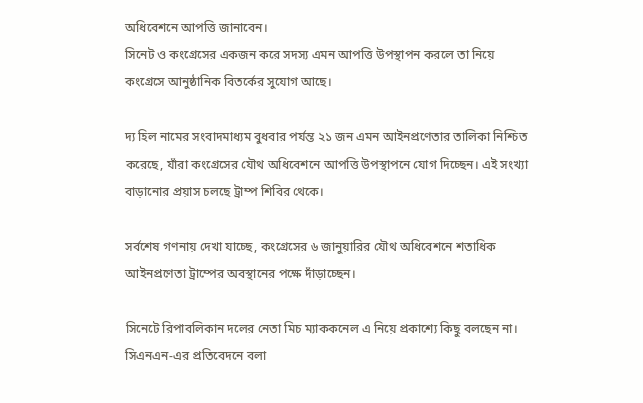অধিবেশনে আপত্তি জানাবেন।
সিনেট ও কংগ্রেসের একজন করে সদস্য এমন আপত্তি উপস্থাপন করলে তা নিয়ে কংগ্রেসে আনুষ্ঠানিক বিতর্কের সুযোগ আছে।

দ্য হিল নামের সংবাদমাধ্যম বুধবার পর্যন্ত ২১ জন এমন আইনপ্রণেতার তালিকা নিশ্চিত করেছে, যাঁরা কংগ্রেসের যৌথ অধিবেশনে আপত্তি উপস্থাপনে যোগ দিচ্ছেন। এই সংখ্যা বাড়ানোর প্রয়াস চলছে ট্রাম্প শিবির থেকে।

সর্বশেষ গণনায় দেখা যাচ্ছে, কংগ্রেসের ৬ জানুয়ারির যৌথ অধিবেশনে শতাধিক আইনপ্রণেতা ট্রাম্পের অবস্থানের পক্ষে দাঁড়াচ্ছেন।

সিনেটে রিপাবলিকান দলের নেতা মিচ ম্যাককনেল এ নিয়ে প্রকাশ্যে কিছু বলছেন না। সিএনএন-এর প্রতিবেদনে বলা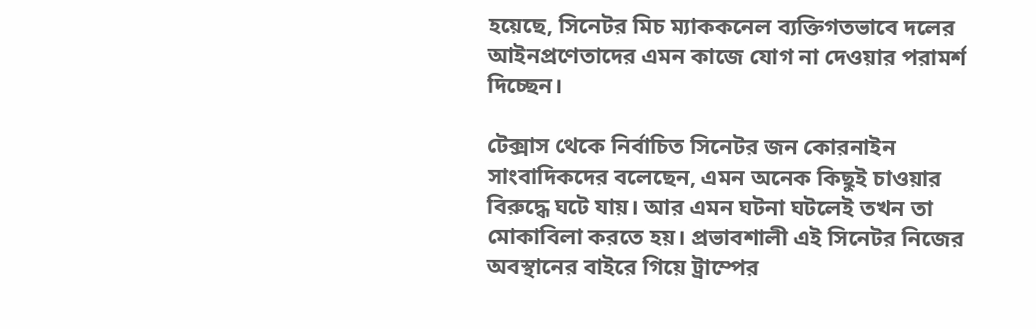হয়েছে, সিনেটর মিচ ম্যাককনেল ব্যক্তিগতভাবে দলের আইনপ্রণেতাদের এমন কাজে যোগ না দেওয়ার পরামর্শ দিচ্ছেন।

টেক্সাস থেকে নির্বাচিত সিনেটর জন কোরনাইন সাংবাদিকদের বলেছেন, এমন অনেক কিছুই চাওয়ার বিরুদ্ধে ঘটে যায়। আর এমন ঘটনা ঘটলেই তখন তা মোকাবিলা করতে হয়। প্রভাবশালী এই সিনেটর নিজের অবস্থানের বাইরে গিয়ে ট্রাম্পের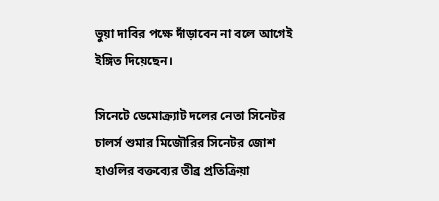ভুয়া দাবির পক্ষে দাঁড়াবেন না বলে আগেই ইঙ্গিত দিয়েছেন।

সিনেটে ডেমোক্র্যাট দলের নেতা সিনেটর চালর্স শুমার মিজৌরির সিনেটর জোশ হাওলির বক্তব্যের তীব্র প্রতিক্রিয়া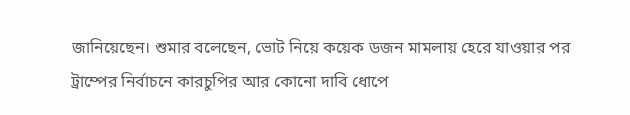জানিয়েছেন। শুমার বলেছেন, ভোট নিয়ে কয়েক ডজন মামলায় হেরে যাওয়ার পর ট্রাম্পের নির্বাচনে কারচুপির আর কোনো দাবি ধোপে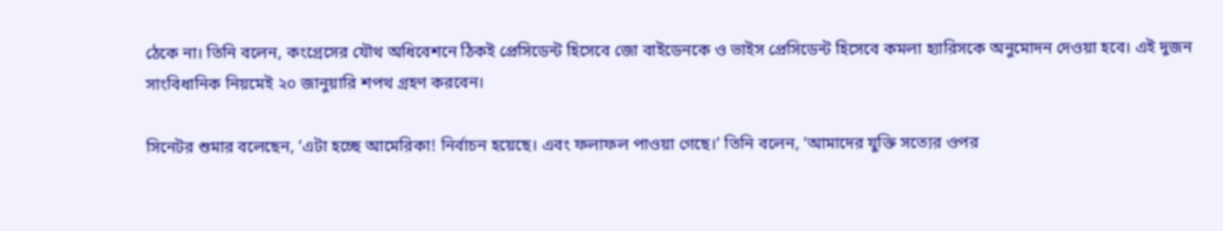ঠেকে না। তিনি বলেন, কংগ্রেসের যৌথ অধিবেশনে ঠিকই প্রেসিডেন্ট হিসেবে জো বাইডেনকে ও ভাইস প্রেসিডেন্ট হিসেবে কমলা হ্যারিসকে অনুমোদন দেওয়া হবে। এই দুজন সাংবিধানিক নিয়মেই ২০ জানুয়ারি শপথ গ্রহণ করবেন।

সিনেটর শুমার বলেছেন, ‘এটা হচ্ছে আমেরিকা! নির্বাচন হয়েছে। এবং ফলাফল পাওয়া গেছে।’ তিনি বলেন, ‘আমাদের যুক্তি সত্যের ওপর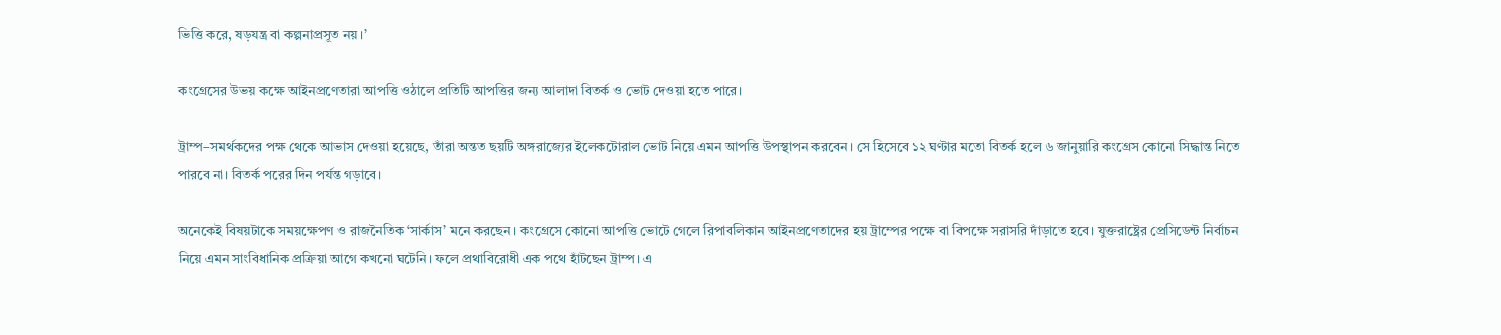ভিত্তি করে, ষড়যন্ত্র বা কল্পনাপ্রসূত নয়।’

কংগ্রেসের উভয় কক্ষে আইনপ্রণেতারা আপত্তি ওঠালে প্রতিটি আপত্তির জন্য আলাদা বিতর্ক ও ভোট দেওয়া হতে পারে।

ট্রাম্প–সমর্থকদের পক্ষ থেকে আভাস দেওয়া হয়েছে, তাঁরা অন্তত ছয়টি অঙ্গরাজ্যের ইলেকটোরাল ভোট নিয়ে এমন আপত্তি উপস্থাপন করবেন। সে হিসেবে ১২ ঘণ্টার মতো বিতর্ক হলে ৬ জানুয়ারি কংগ্রেস কোনো সিদ্ধান্ত নিতে পারবে না। বিতর্ক পরের দিন পর্যন্ত গড়াবে।

অনেকেই বিষয়টাকে সময়ক্ষেপণ ও রাজনৈতিক ‘সার্কাস’ মনে করছেন। কংগ্রেসে কোনো আপত্তি ভোটে গেলে রিপাবলিকান আইনপ্রণেতাদের হয় ট্রাম্পের পক্ষে বা বিপক্ষে সরাসরি দাঁড়াতে হবে। যুক্তরাষ্ট্রের প্রেসিডেন্ট নির্বাচন নিয়ে এমন সাংবিধানিক প্রক্রিয়া আগে কখনো ঘটেনি। ফলে প্রথাবিরোধী এক পথে হাঁটছেন ট্রাম্প। এ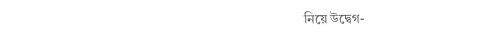নিয়ে উদ্বেগ-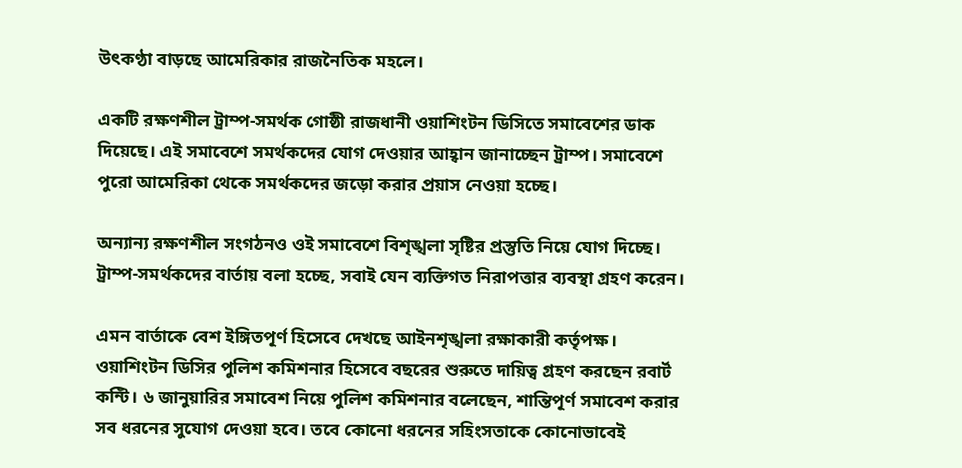উৎকণ্ঠা বাড়ছে আমেরিকার রাজনৈতিক মহলে।

একটি রক্ষণশীল ট্রাম্প-সমর্থক গোষ্ঠী রাজধানী ওয়াশিংটন ডিসিতে সমাবেশের ডাক দিয়েছে। এই সমাবেশে সমর্থকদের যোগ দেওয়ার আহ্বান জানাচ্ছেন ট্রাম্প। সমাবেশে পুরো আমেরিকা থেকে সমর্থকদের জড়ো করার প্রয়াস নেওয়া হচ্ছে।

অন্যান্য রক্ষণশীল সংগঠনও ওই সমাবেশে বিশৃঙ্খলা সৃষ্টির প্রস্তুতি নিয়ে যোগ দিচ্ছে। ট্রাম্প-সমর্থকদের বার্তায় বলা হচ্ছে, সবাই যেন ব্যক্তিগত নিরাপত্তার ব্যবস্থা গ্রহণ করেন।

এমন বার্তাকে বেশ ইঙ্গিতপূর্ণ হিসেবে দেখছে আইনশৃঙ্খলা রক্ষাকারী কর্তৃপক্ষ। ওয়াশিংটন ডিসির পুলিশ কমিশনার হিসেবে বছরের শুরুতে দায়িত্ব গ্রহণ করছেন রবার্ট কন্টি। ৬ জানুয়ারির সমাবেশ নিয়ে পুলিশ কমিশনার বলেছেন, শান্তিপূর্ণ সমাবেশ করার সব ধরনের সুযোগ দেওয়া হবে। তবে কোনো ধরনের সহিংসতাকে কোনোভাবেই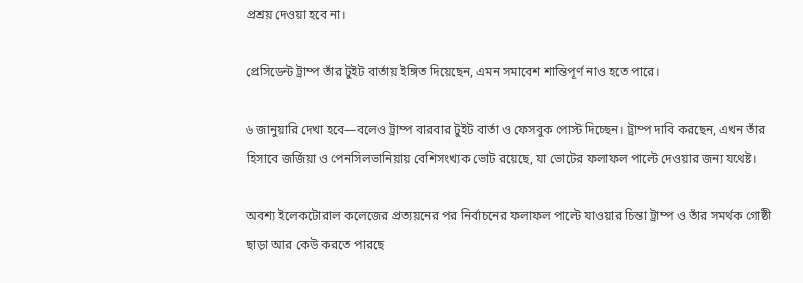প্রশ্রয় দেওয়া হবে না।

প্রেসিডেন্ট ট্রাম্প তাঁর টুইট বার্তায় ইঙ্গিত দিয়েছেন, এমন সমাবেশ শান্তিপূর্ণ নাও হতে পারে।

৬ জানুয়ারি দেখা হবে—বলেও ট্রাম্প বারবার টুইট বার্তা ও ফেসবুক পোস্ট দিচ্ছেন। ট্রাম্প দাবি করছেন, এখন তাঁর হিসাবে জর্জিয়া ও পেনসিলভানিয়ায় বেশিসংখ্যক ভোট রয়েছে, যা ভোটের ফলাফল পাল্টে দেওয়ার জন্য যথেষ্ট।

অবশ্য ইলেকটোরাল কলেজের প্রত্যয়নের পর নির্বাচনের ফলাফল পাল্টে যাওয়ার চিন্তা ট্রাম্প ও তাঁর সমর্থক গোষ্ঠী ছাড়া আর কেউ করতে পারছে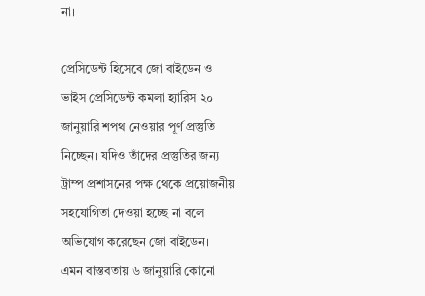না।

প্রেসিডেন্ট হিসেবে জো বাইডেন ও ভাইস প্রেসিডেন্ট কমলা হ্যারিস ২০ জানুয়ারি শপথ নেওয়ার পূর্ণ প্রস্তুতি নিচ্ছেন। যদিও তাঁদের প্রস্তুতির জন্য ট্রাম্প প্রশাসনের পক্ষ থেকে প্রয়োজনীয় সহযোগিতা দেওয়া হচ্ছে না বলে অভিযোগ করেছেন জো বাইডেন।
এমন বাস্তবতায় ৬ জানুয়ারি কোনো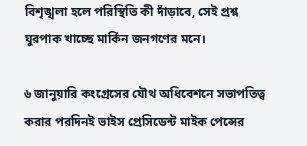বিশৃঙ্খলা হলে পরিস্থিতি কী দাঁড়াবে, সেই প্রশ্ন ঘুরপাক খাচ্ছে মার্কিন জনগণের মনে।

৬ জানুয়ারি কংগ্রেসের যৌথ অধিবেশনে সভাপতিত্ব করার পরদিনই ভাইস প্রেসিডেন্ট মাইক পেন্সের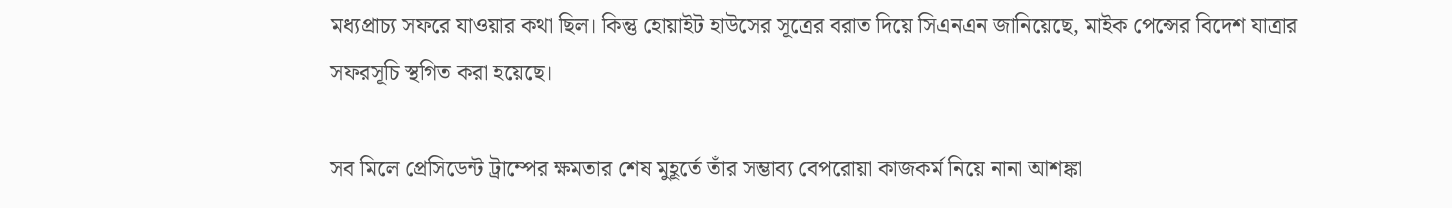মধ্যপ্রাচ্য সফরে যাওয়ার কথা ছিল। কিন্তু হোয়াইট হাউসের সূত্রের বরাত দিয়ে সিএনএন জানিয়েছে, মাইক পেন্সের বিদেশ যাত্রার সফরসূচি স্থগিত করা হয়েছে।

সব মিলে প্রেসিডেন্ট ট্রাম্পের ক্ষমতার শেষ মুহূর্তে তাঁর সম্ভাব্য বেপরোয়া কাজকর্ম নিয়ে নানা আশঙ্কা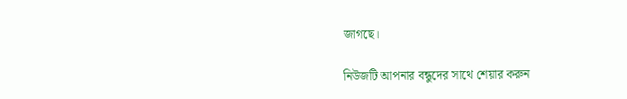জাগছে।

নিউজটি আপনার বন্ধুদের সাথে শেয়ার করুন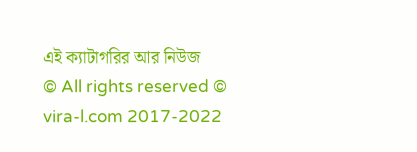এই ক্যাটাগরির আর নিউজ
© All rights reserved © vira-l.com 2017-2022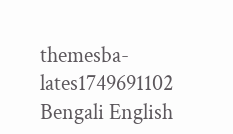themesba-lates1749691102
Bengali English